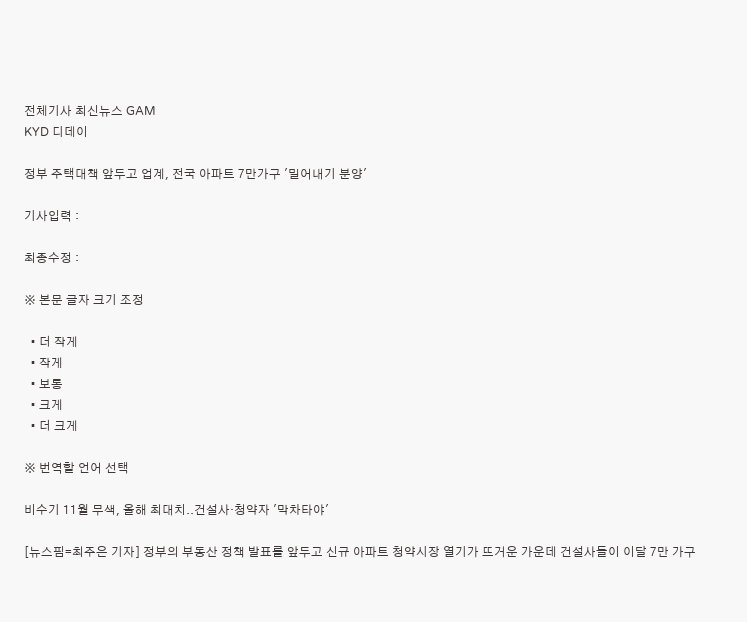전체기사 최신뉴스 GAM
KYD 디데이

정부 주택대책 앞두고 업계, 전국 아파트 7만가구 '밀어내기 분양'

기사입력 :

최종수정 :

※ 본문 글자 크기 조정

  • 더 작게
  • 작게
  • 보통
  • 크게
  • 더 크게

※ 번역할 언어 선택

비수기 11월 무색, 올해 최대치..건설사·청약자 '막차타야'

[뉴스핌=최주은 기자] 정부의 부동산 정책 발표를 앞두고 신규 아파트 청약시장 열기가 뜨거운 가운데 건설사들이 이달 7만 가구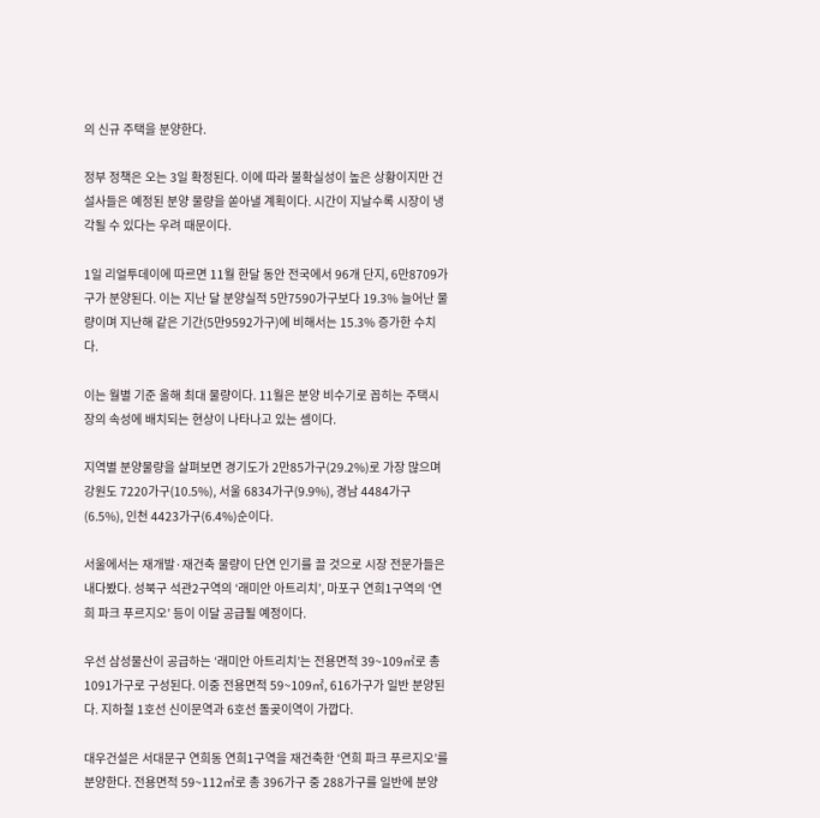의 신규 주택을 분양한다.

정부 정책은 오는 3일 확정된다. 이에 따라 불확실성이 높은 상황이지만 건설사들은 예정된 분양 물량을 쏟아낼 계획이다. 시간이 지날수록 시장이 냉각될 수 있다는 우려 때문이다.

1일 리얼투데이에 따르면 11월 한달 동안 전국에서 96개 단지, 6만8709가구가 분양된다. 이는 지난 달 분양실적 5만7590가구보다 19.3% 늘어난 물량이며 지난해 같은 기간(5만9592가구)에 비해서는 15.3% 증가한 수치다.

이는 월별 기준 올해 최대 물량이다. 11월은 분양 비수기로 꼽히는 주택시장의 속성에 배치되는 현상이 나타나고 있는 셈이다.

지역별 분양물량을 살펴보면 경기도가 2만85가구(29.2%)로 가장 많으며 강원도 7220가구(10.5%), 서울 6834가구(9.9%), 경남 4484가구(6.5%), 인천 4423가구(6.4%)순이다.

서울에서는 재개발·재건축 물량이 단연 인기를 끌 것으로 시장 전문가들은 내다봤다. 성북구 석관2구역의 ‘래미안 아트리치’, 마포구 연희1구역의 ‘연희 파크 푸르지오’ 등이 이달 공급될 예정이다.

우선 삼성물산이 공급하는 ‘래미안 아트리치’는 전용면적 39~109㎡로 총 1091가구로 구성된다. 이중 전용면적 59~109㎡, 616가구가 일반 분양된다. 지하철 1호선 신이문역과 6호선 돌곶이역이 가깝다.

대우건설은 서대문구 연희동 연희1구역을 재건축한 ‘연희 파크 푸르지오’를 분양한다. 전용면적 59~112㎡로 총 396가구 중 288가구를 일반에 분양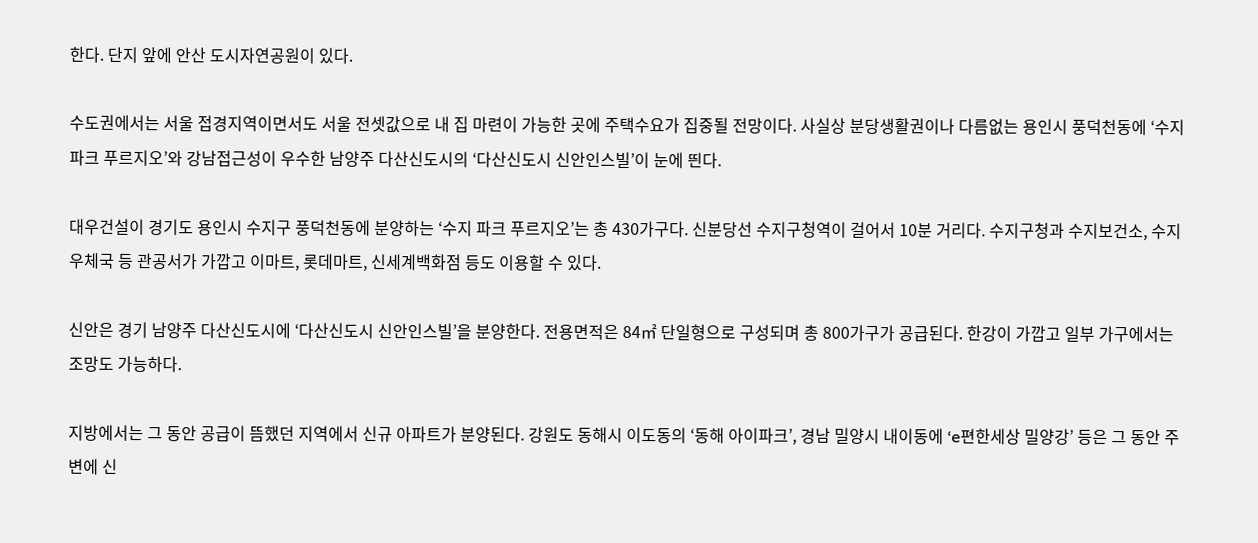한다. 단지 앞에 안산 도시자연공원이 있다.

수도권에서는 서울 접경지역이면서도 서울 전셋값으로 내 집 마련이 가능한 곳에 주택수요가 집중될 전망이다. 사실상 분당생활권이나 다름없는 용인시 풍덕천동에 ‘수지파크 푸르지오’와 강남접근성이 우수한 남양주 다산신도시의 ‘다산신도시 신안인스빌’이 눈에 띈다.

대우건설이 경기도 용인시 수지구 풍덕천동에 분양하는 ‘수지 파크 푸르지오’는 총 430가구다. 신분당선 수지구청역이 걸어서 10분 거리다. 수지구청과 수지보건소, 수지우체국 등 관공서가 가깝고 이마트, 롯데마트, 신세계백화점 등도 이용할 수 있다.

신안은 경기 남양주 다산신도시에 ‘다산신도시 신안인스빌’을 분양한다. 전용면적은 84㎡ 단일형으로 구성되며 총 800가구가 공급된다. 한강이 가깝고 일부 가구에서는 조망도 가능하다.

지방에서는 그 동안 공급이 뜸했던 지역에서 신규 아파트가 분양된다. 강원도 동해시 이도동의 ‘동해 아이파크’, 경남 밀양시 내이동에 ‘e편한세상 밀양강’ 등은 그 동안 주변에 신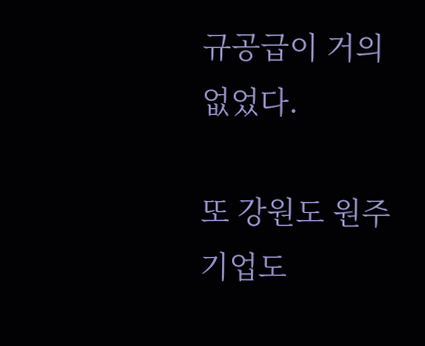규공급이 거의 없었다.

또 강원도 원주기업도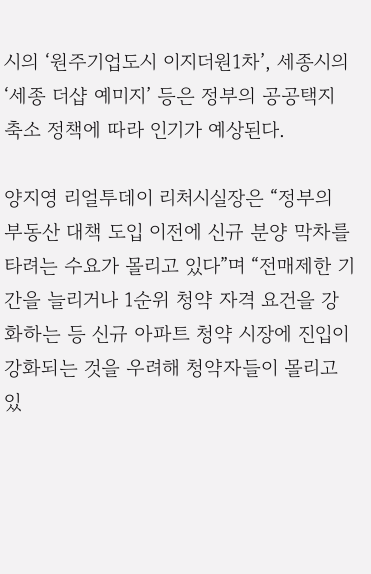시의 ‘원주기업도시 이지더원1차’, 세종시의 ‘세종 더샵 예미지’ 등은 정부의 공공택지 축소 정책에 따라 인기가 예상된다.

양지영 리얼투데이 리처시실장은 “정부의 부동산 대책 도입 이전에 신규 분양 막차를 타려는 수요가 몰리고 있다”며 “전매제한 기간을 늘리거나 1순위 청약 자격 요건을 강화하는 등 신규 아파트 청약 시장에 진입이 강화되는 것을 우려해 청약자들이 몰리고 있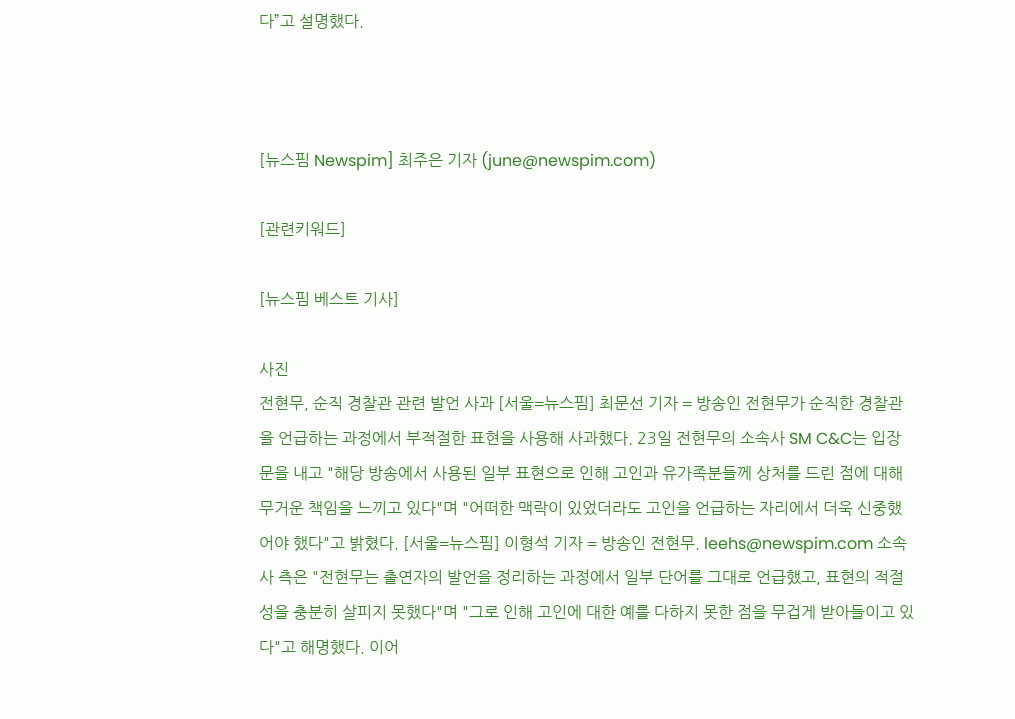다”고 설명했다.



[뉴스핌 Newspim] 최주은 기자 (june@newspim.com)

[관련키워드]

[뉴스핌 베스트 기사]

사진
전현무, 순직 경찰관 관련 발언 사과 [서울=뉴스핌] 최문선 기자 = 방송인 전현무가 순직한 경찰관을 언급하는 과정에서 부적절한 표현을 사용해 사과했다. 23일 전현무의 소속사 SM C&C는 입장문을 내고 "해당 방송에서 사용된 일부 표현으로 인해 고인과 유가족분들께 상처를 드린 점에 대해 무거운 책임을 느끼고 있다"며 "어떠한 맥락이 있었더라도 고인을 언급하는 자리에서 더욱 신중했어야 했다"고 밝혔다. [서울=뉴스핌] 이형석 기자 = 방송인 전현무. leehs@newspim.com 소속사 측은 "전현무는 출연자의 발언을 정리하는 과정에서 일부 단어를 그대로 언급했고, 표현의 적절성을 충분히 살피지 못했다"며 "그로 인해 고인에 대한 예를 다하지 못한 점을 무겁게 받아들이고 있다"고 해명했다. 이어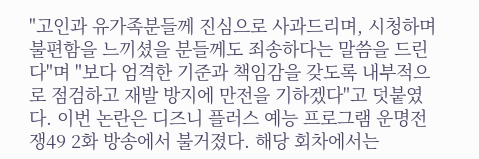"고인과 유가족분들께 진심으로 사과드리며, 시청하며 불편함을 느끼셨을 분들께도 죄송하다는 말씀을 드린다"며 "보다 엄격한 기준과 책임감을 갖도록 내부적으로 점검하고 재발 방지에 만전을 기하겠다"고 덧붙였다. 이번 논란은 디즈니 플러스 예능 프로그램 운명전쟁49 2화 방송에서 불거졌다. 해당 회차에서는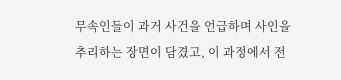무속인들이 과거 사건을 언급하며 사인을 추리하는 장면이 담겼고, 이 과정에서 전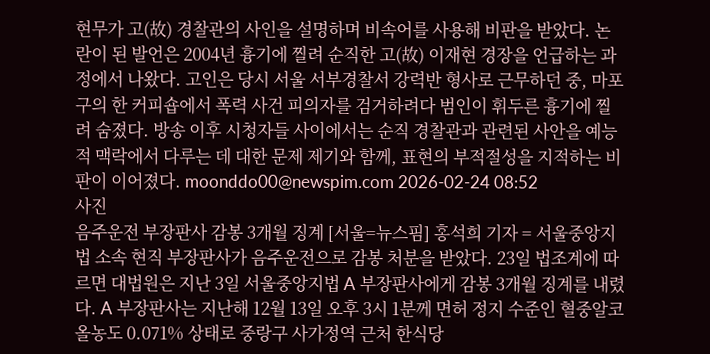현무가 고(故) 경찰관의 사인을 설명하며 비속어를 사용해 비판을 받았다. 논란이 된 발언은 2004년 흉기에 찔려 순직한 고(故) 이재현 경장을 언급하는 과정에서 나왔다. 고인은 당시 서울 서부경찰서 강력반 형사로 근무하던 중, 마포구의 한 커피숍에서 폭력 사건 피의자를 검거하려다 범인이 휘두른 흉기에 찔려 숨졌다. 방송 이후 시청자들 사이에서는 순직 경찰관과 관련된 사안을 예능적 맥락에서 다루는 데 대한 문제 제기와 함께, 표현의 부적절성을 지적하는 비판이 이어졌다. moonddo00@newspim.com 2026-02-24 08:52
사진
음주운전 부장판사 감봉 3개월 징계 [서울=뉴스핌] 홍석희 기자 = 서울중앙지법 소속 현직 부장판사가 음주운전으로 감봉 처분을 받았다. 23일 법조계에 따르면 대법원은 지난 3일 서울중앙지법 A 부장판사에게 감봉 3개월 징계를 내렸다. A 부장판사는 지난해 12월 13일 오후 3시 1분께 면허 정지 수준인 혈중알코올농도 0.071% 상태로 중랑구 사가정역 근처 한식당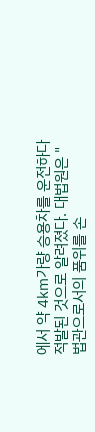에서 약 4㎞가량 승용차를 운전하다 적발된 것으로 알려졌다. 대법원은 "법관으로서의 품위를 손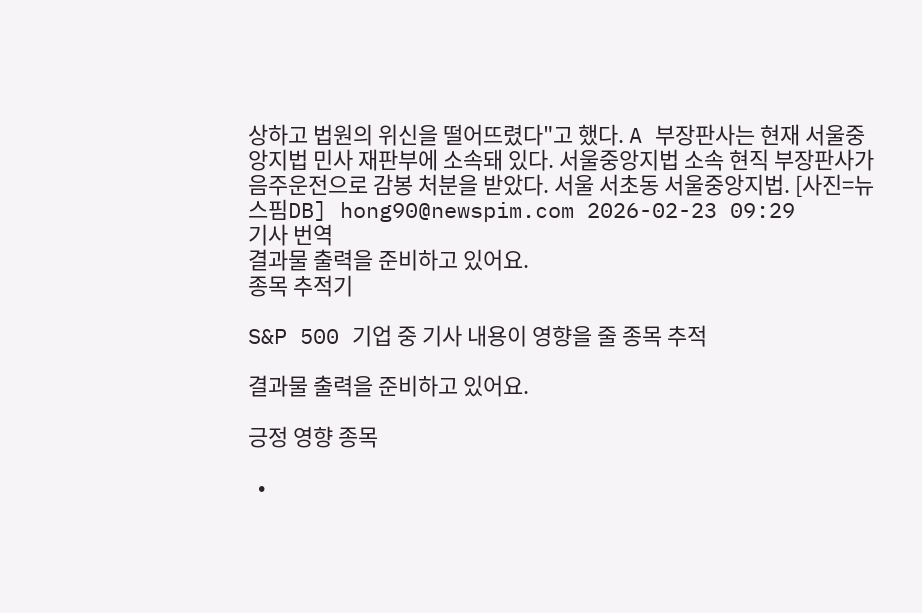상하고 법원의 위신을 떨어뜨렸다"고 했다. A 부장판사는 현재 서울중앙지법 민사 재판부에 소속돼 있다. 서울중앙지법 소속 현직 부장판사가 음주운전으로 감봉 처분을 받았다. 서울 서초동 서울중앙지법. [사진=뉴스핌DB] hong90@newspim.com 2026-02-23 09:29
기사 번역
결과물 출력을 준비하고 있어요.
종목 추적기

S&P 500 기업 중 기사 내용이 영향을 줄 종목 추적

결과물 출력을 준비하고 있어요.

긍정 영향 종목

  •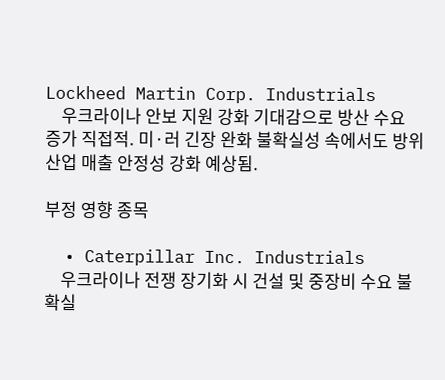Lockheed Martin Corp. Industrials
    우크라이나 안보 지원 강화 기대감으로 방산 수요 증가 직접적. 미·러 긴장 완화 불확실성 속에서도 방위산업 매출 안정성 강화 예상됨.

부정 영향 종목

  • Caterpillar Inc. Industrials
    우크라이나 전쟁 장기화 시 건설 및 중장비 수요 불확실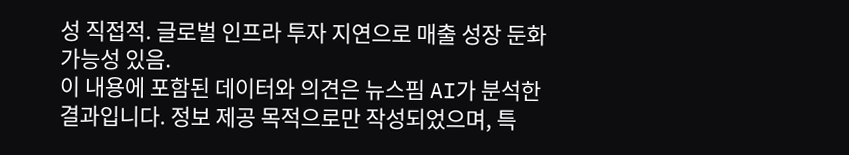성 직접적. 글로벌 인프라 투자 지연으로 매출 성장 둔화 가능성 있음.
이 내용에 포함된 데이터와 의견은 뉴스핌 AI가 분석한 결과입니다. 정보 제공 목적으로만 작성되었으며, 특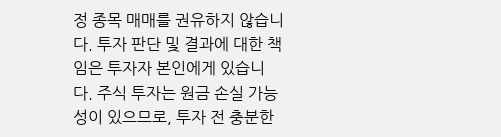정 종목 매매를 권유하지 않습니다. 투자 판단 및 결과에 대한 책임은 투자자 본인에게 있습니다. 주식 투자는 원금 손실 가능성이 있으므로, 투자 전 충분한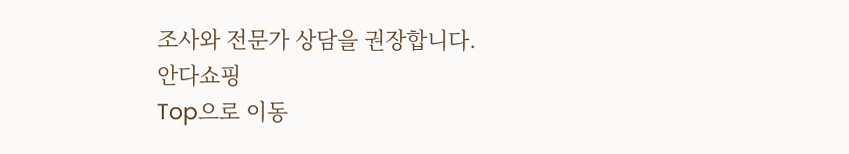조사와 전문가 상담을 권장합니다.
안다쇼핑
Top으로 이동